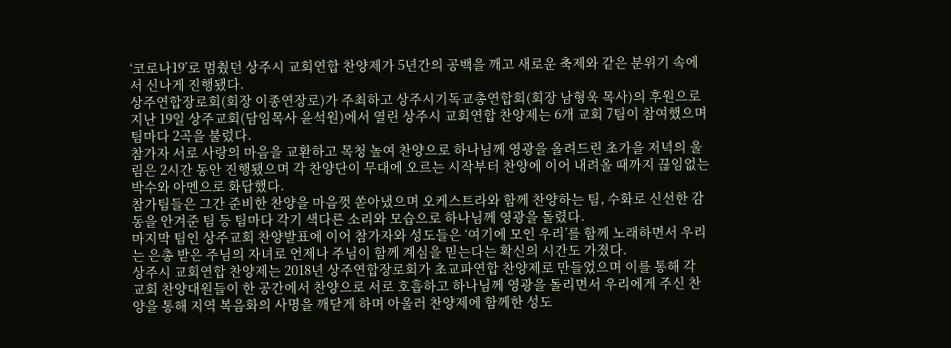‘코로나19’로 멈췄던 상주시 교회연합 찬양제가 5년간의 공백을 깨고 새로운 축제와 같은 분위기 속에서 신나게 진행됐다.
상주연합장로회(회장 이종연장로)가 주최하고 상주시기독교총연합회(회장 남형욱 목사)의 후원으로 지난 19일 상주교회(담임목사 윤석원)에서 열린 상주시 교회연합 찬양제는 6개 교회 7팀이 참여했으며 팀마다 2곡을 불렀다.
참가자 서로 사랑의 마음을 교환하고 목청 높여 찬양으로 하나님께 영광을 올려드린 초가을 저녁의 울림은 2시간 동안 진행됐으며 각 찬양단이 무대에 오르는 시작부터 찬양에 이어 내려올 때까지 끊임없는 박수와 아멘으로 화답했다.
참가팀들은 그간 준비한 찬양을 마음껏 쏟아냈으며 오케스트라와 함께 찬양하는 팀, 수화로 신선한 감동을 안겨준 팀 등 팀마다 각기 색다른 소리와 모습으로 하나님께 영광을 돌렸다.
마지막 팀인 상주교회 찬양발표에 이어 참가자와 성도들은 ‘여기에 모인 우리’를 함께 노래하면서 우리는 은총 받은 주님의 자녀로 언제나 주님이 함께 계심을 믿는다는 확신의 시간도 가졌다.
상주시 교회연합 찬양제는 2018년 상주연합장로회가 초교파연합 찬양제로 만들었으며 이를 통해 각 교회 찬양대원들이 한 공간에서 찬양으로 서로 호흡하고 하나님께 영광을 돌리면서 우리에게 주신 찬양을 통해 지역 복음화의 사명을 깨닫게 하며 아울러 찬양제에 함께한 성도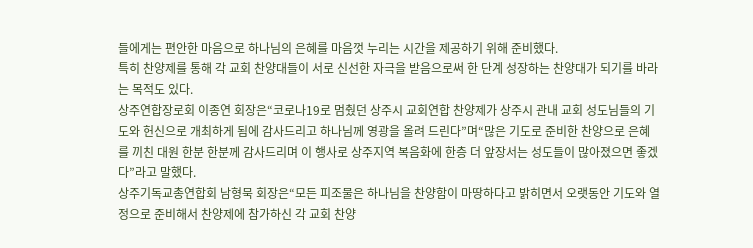들에게는 편안한 마음으로 하나님의 은혜를 마음껏 누리는 시간을 제공하기 위해 준비했다.
특히 찬양제를 통해 각 교회 찬양대들이 서로 신선한 자극을 받음으로써 한 단계 성장하는 찬양대가 되기를 바라는 목적도 있다.
상주연합장로회 이종연 회장은“코로나19로 멈췄던 상주시 교회연합 찬양제가 상주시 관내 교회 성도님들의 기도와 헌신으로 개최하게 됨에 감사드리고 하나님께 영광을 올려 드린다”며“많은 기도로 준비한 찬양으로 은혜를 끼친 대원 한분 한분께 감사드리며 이 행사로 상주지역 복음화에 한층 더 앞장서는 성도들이 많아졌으면 좋겠다”라고 말했다.
상주기독교총연합회 남형묵 회장은“모든 피조물은 하나님을 찬양함이 마땅하다고 밝히면서 오랫동안 기도와 열정으로 준비해서 찬양제에 참가하신 각 교회 찬양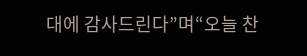대에 감사드린다”며“오늘 찬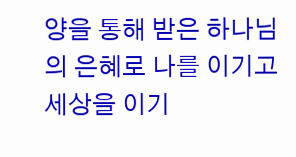양을 통해 받은 하나님의 은혜로 나를 이기고 세상을 이기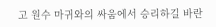고 원수 마귀와의 싸움에서 승리하길 바란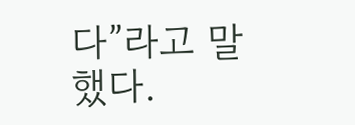다”라고 말했다.